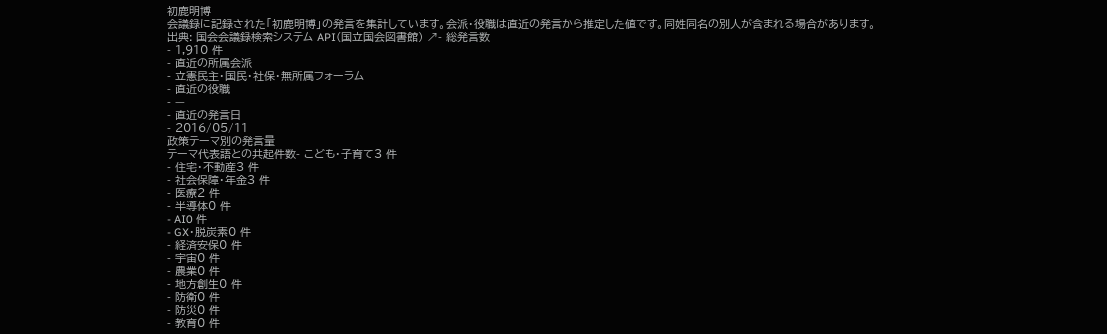初鹿明博
会議録に記録された「初鹿明博」の発言を集計しています。会派・役職は直近の発言から推定した値です。同姓同名の別人が含まれる場合があります。
出典: 国会会議録検索システム API(国立国会図書館) ↗- 総発言数
- 1,910 件
- 直近の所属会派
- 立憲民主・国民・社保・無所属フォーラム
- 直近の役職
- —
- 直近の発言日
- 2016/05/11
政策テーマ別の発言量
テーマ代表語との共起件数- こども・子育て3 件
- 住宅・不動産3 件
- 社会保障・年金3 件
- 医療2 件
- 半導体0 件
- AI0 件
- GX・脱炭素0 件
- 経済安保0 件
- 宇宙0 件
- 農業0 件
- 地方創生0 件
- 防衛0 件
- 防災0 件
- 教育0 件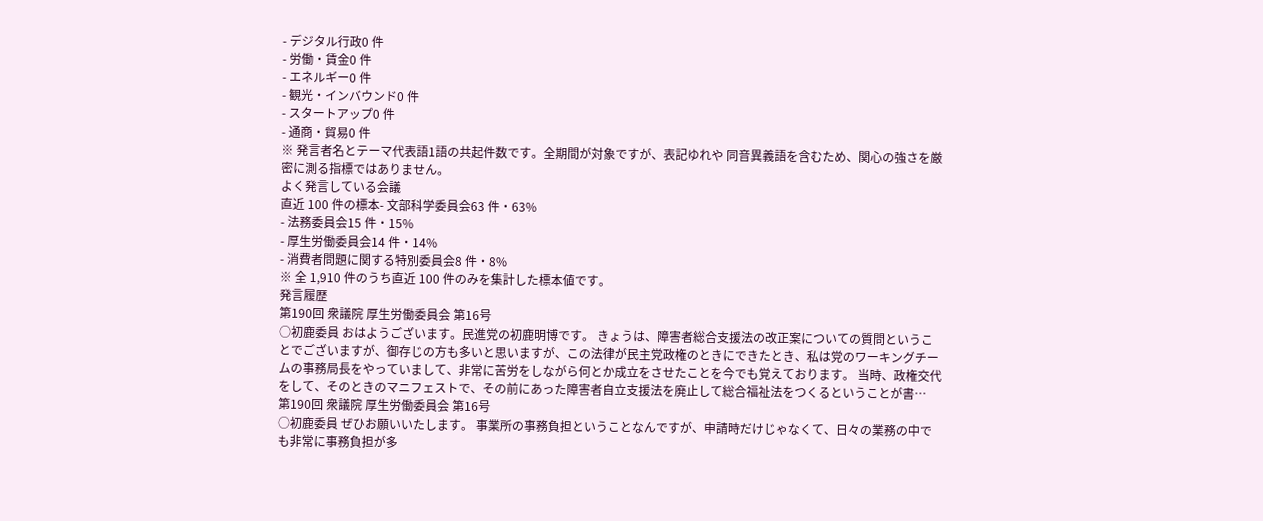- デジタル行政0 件
- 労働・賃金0 件
- エネルギー0 件
- 観光・インバウンド0 件
- スタートアップ0 件
- 通商・貿易0 件
※ 発言者名とテーマ代表語1語の共起件数です。全期間が対象ですが、表記ゆれや 同音異義語を含むため、関心の強さを厳密に測る指標ではありません。
よく発言している会議
直近 100 件の標本- 文部科学委員会63 件・63%
- 法務委員会15 件・15%
- 厚生労働委員会14 件・14%
- 消費者問題に関する特別委員会8 件・8%
※ 全 1,910 件のうち直近 100 件のみを集計した標本値です。
発言履歴
第190回 衆議院 厚生労働委員会 第16号
○初鹿委員 おはようございます。民進党の初鹿明博です。 きょうは、障害者総合支援法の改正案についての質問ということでございますが、御存じの方も多いと思いますが、この法律が民主党政権のときにできたとき、私は党のワーキングチームの事務局長をやっていまして、非常に苦労をしながら何とか成立をさせたことを今でも覚えております。 当時、政権交代をして、そのときのマニフェストで、その前にあった障害者自立支援法を廃止して総合福祉法をつくるということが書…
第190回 衆議院 厚生労働委員会 第16号
○初鹿委員 ぜひお願いいたします。 事業所の事務負担ということなんですが、申請時だけじゃなくて、日々の業務の中でも非常に事務負担が多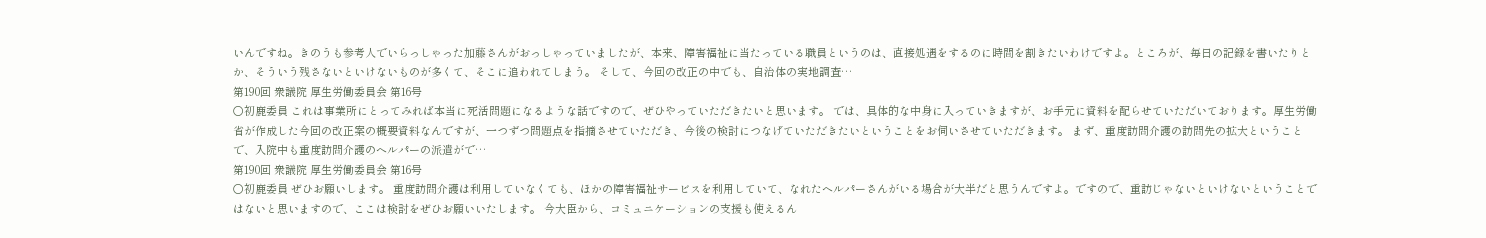いんですね。きのうも参考人でいらっしゃった加藤さんがおっしゃっていましたが、本来、障害福祉に当たっている職員というのは、直接処遇をするのに時間を割きたいわけですよ。ところが、毎日の記録を書いたりとか、そういう残さないといけないものが多くて、そこに追われてしまう。 そして、今回の改正の中でも、自治体の実地調査…
第190回 衆議院 厚生労働委員会 第16号
○初鹿委員 これは事業所にとってみれば本当に死活問題になるような話ですので、ぜひやっていただきたいと思います。 では、具体的な中身に入っていきますが、お手元に資料を配らせていただいております。厚生労働省が作成した今回の改正案の概要資料なんですが、一つずつ問題点を指摘させていただき、今後の検討につなげていただきたいということをお伺いさせていただきます。 まず、重度訪問介護の訪問先の拡大ということで、入院中も重度訪問介護のヘルパーの派遣がで…
第190回 衆議院 厚生労働委員会 第16号
○初鹿委員 ぜひお願いします。 重度訪問介護は利用していなくても、ほかの障害福祉サービスを利用していて、なれたヘルパーさんがいる場合が大半だと思うんですよ。ですので、重訪じゃないといけないということではないと思いますので、ここは検討をぜひお願いいたします。 今大臣から、コミュニケーションの支援も使えるん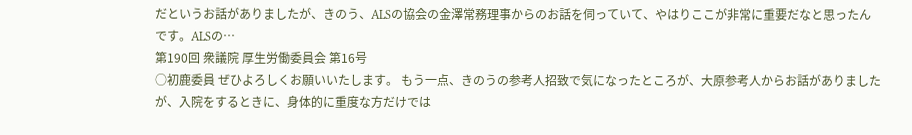だというお話がありましたが、きのう、ALSの協会の金澤常務理事からのお話を伺っていて、やはりここが非常に重要だなと思ったんです。ALSの…
第190回 衆議院 厚生労働委員会 第16号
○初鹿委員 ぜひよろしくお願いいたします。 もう一点、きのうの参考人招致で気になったところが、大原参考人からお話がありましたが、入院をするときに、身体的に重度な方だけでは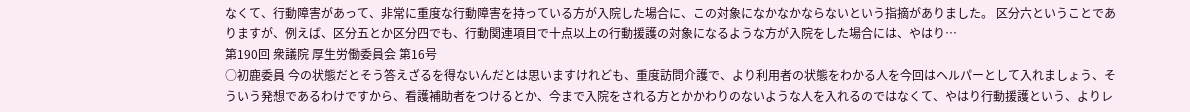なくて、行動障害があって、非常に重度な行動障害を持っている方が入院した場合に、この対象になかなかならないという指摘がありました。 区分六ということでありますが、例えば、区分五とか区分四でも、行動関連項目で十点以上の行動援護の対象になるような方が入院をした場合には、やはり…
第190回 衆議院 厚生労働委員会 第16号
○初鹿委員 今の状態だとそう答えざるを得ないんだとは思いますけれども、重度訪問介護で、より利用者の状態をわかる人を今回はヘルパーとして入れましょう、そういう発想であるわけですから、看護補助者をつけるとか、今まで入院をされる方とかかわりのないような人を入れるのではなくて、やはり行動援護という、よりレ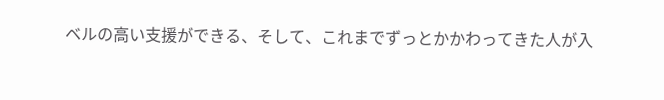ベルの高い支援ができる、そして、これまでずっとかかわってきた人が入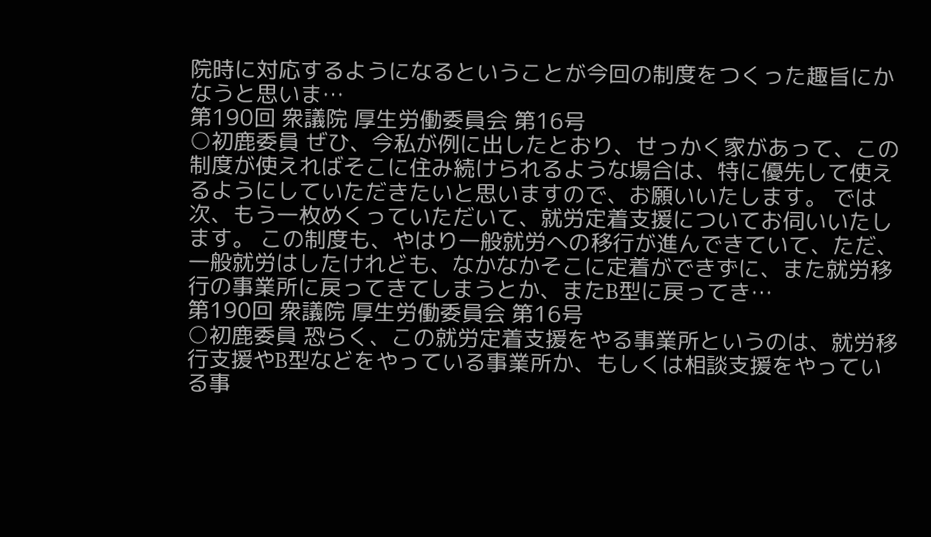院時に対応するようになるということが今回の制度をつくった趣旨にかなうと思いま…
第190回 衆議院 厚生労働委員会 第16号
○初鹿委員 ぜひ、今私が例に出したとおり、せっかく家があって、この制度が使えればそこに住み続けられるような場合は、特に優先して使えるようにしていただきたいと思いますので、お願いいたします。 では次、もう一枚めくっていただいて、就労定着支援についてお伺いいたします。 この制度も、やはり一般就労への移行が進んできていて、ただ、一般就労はしたけれども、なかなかそこに定着ができずに、また就労移行の事業所に戻ってきてしまうとか、またB型に戻ってき…
第190回 衆議院 厚生労働委員会 第16号
○初鹿委員 恐らく、この就労定着支援をやる事業所というのは、就労移行支援やB型などをやっている事業所か、もしくは相談支援をやっている事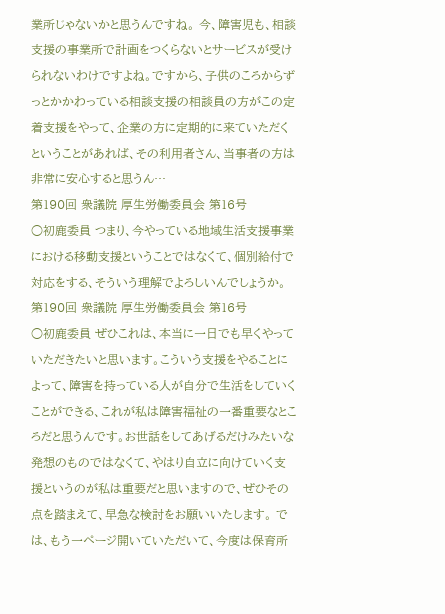業所じゃないかと思うんですね。 今、障害児も、相談支援の事業所で計画をつくらないとサービスが受けられないわけですよね。ですから、子供のころからずっとかかわっている相談支援の相談員の方がこの定着支援をやって、企業の方に定期的に来ていただくということがあれば、その利用者さん、当事者の方は非常に安心すると思うん…
第190回 衆議院 厚生労働委員会 第16号
○初鹿委員 つまり、今やっている地域生活支援事業における移動支援ということではなくて、個別給付で対応をする、そういう理解でよろしいんでしょうか。
第190回 衆議院 厚生労働委員会 第16号
○初鹿委員 ぜひこれは、本当に一日でも早くやっていただきたいと思います。こういう支援をやることによって、障害を持っている人が自分で生活をしていくことができる、これが私は障害福祉の一番重要なところだと思うんです。お世話をしてあげるだけみたいな発想のものではなくて、やはり自立に向けていく支援というのが私は重要だと思いますので、ぜひその点を踏まえて、早急な検討をお願いいたします。 では、もう一ページ開いていただいて、今度は保育所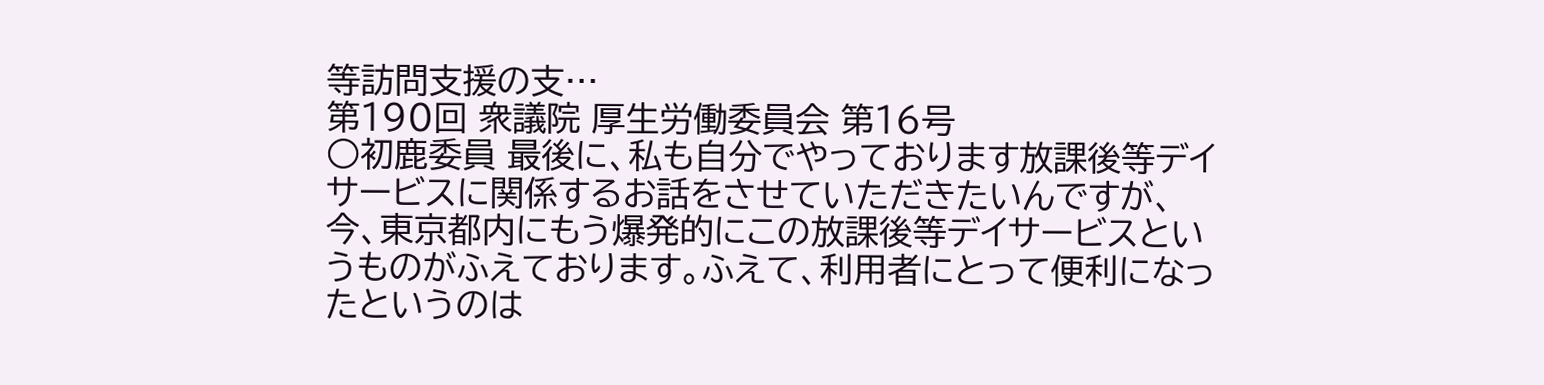等訪問支援の支…
第190回 衆議院 厚生労働委員会 第16号
○初鹿委員 最後に、私も自分でやっております放課後等デイサービスに関係するお話をさせていただきたいんですが、今、東京都内にもう爆発的にこの放課後等デイサービスというものがふえております。ふえて、利用者にとって便利になったというのは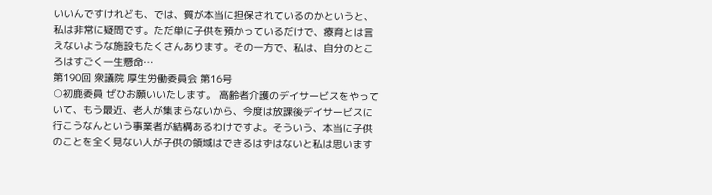いいんですけれども、では、質が本当に担保されているのかというと、私は非常に疑問です。ただ単に子供を預かっているだけで、療育とは言えないような施設もたくさんあります。その一方で、私は、自分のところはすごく一生懸命…
第190回 衆議院 厚生労働委員会 第16号
○初鹿委員 ぜひお願いいたします。 高齢者介護のデイサービスをやっていて、もう最近、老人が集まらないから、今度は放課後デイサービスに行こうなんという事業者が結構あるわけですよ。そういう、本当に子供のことを全く見ない人が子供の領域はできるはずはないと私は思います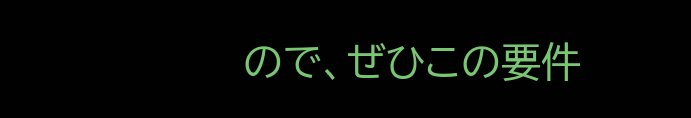ので、ぜひこの要件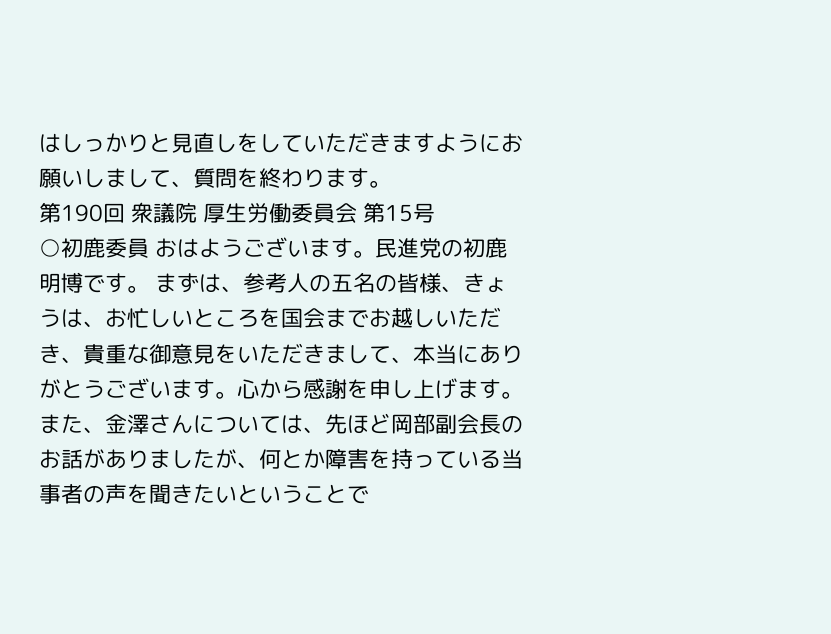はしっかりと見直しをしていただきますようにお願いしまして、質問を終わります。
第190回 衆議院 厚生労働委員会 第15号
○初鹿委員 おはようございます。民進党の初鹿明博です。 まずは、参考人の五名の皆様、きょうは、お忙しいところを国会までお越しいただき、貴重な御意見をいただきまして、本当にありがとうございます。心から感謝を申し上げます。 また、金澤さんについては、先ほど岡部副会長のお話がありましたが、何とか障害を持っている当事者の声を聞きたいということで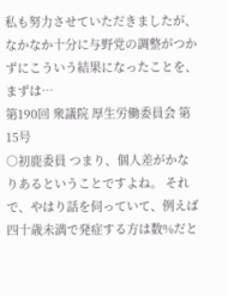私も努力させていただきましたが、なかなか十分に与野党の調整がつかずにこういう結果になったことを、まずは…
第190回 衆議院 厚生労働委員会 第15号
○初鹿委員 つまり、個人差がかなりあるということですよね。 それで、やはり話を伺っていて、例えば四十歳未満で発症する方は数%だと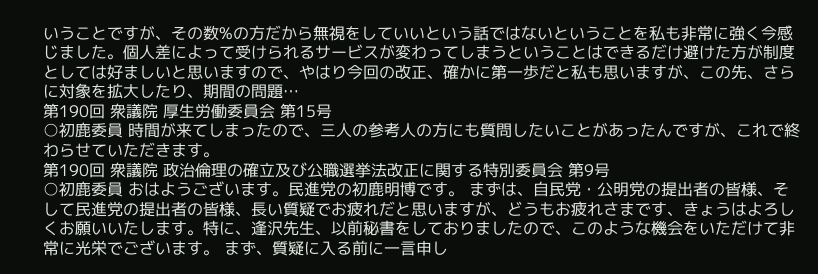いうことですが、その数%の方だから無視をしていいという話ではないということを私も非常に強く今感じました。個人差によって受けられるサービスが変わってしまうということはできるだけ避けた方が制度としては好ましいと思いますので、やはり今回の改正、確かに第一歩だと私も思いますが、この先、さらに対象を拡大したり、期間の問題…
第190回 衆議院 厚生労働委員会 第15号
○初鹿委員 時間が来てしまったので、三人の参考人の方にも質問したいことがあったんですが、これで終わらせていただきます。
第190回 衆議院 政治倫理の確立及び公職選挙法改正に関する特別委員会 第9号
○初鹿委員 おはようございます。民進党の初鹿明博です。 まずは、自民党・公明党の提出者の皆様、そして民進党の提出者の皆様、長い質疑でお疲れだと思いますが、どうもお疲れさまです、きょうはよろしくお願いいたします。特に、逢沢先生、以前秘書をしておりましたので、このような機会をいただけて非常に光栄でございます。 まず、質疑に入る前に一言申し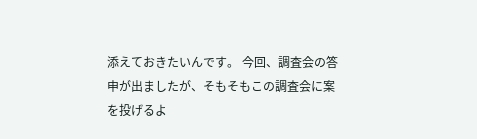添えておきたいんです。 今回、調査会の答申が出ましたが、そもそもこの調査会に案を投げるよ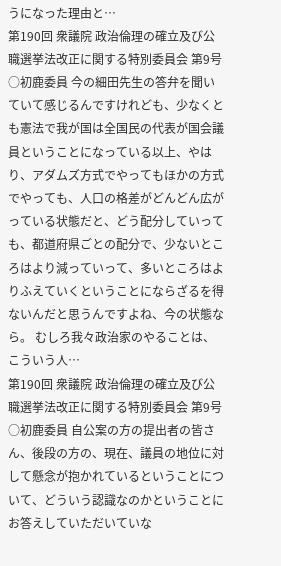うになった理由と…
第190回 衆議院 政治倫理の確立及び公職選挙法改正に関する特別委員会 第9号
○初鹿委員 今の細田先生の答弁を聞いていて感じるんですけれども、少なくとも憲法で我が国は全国民の代表が国会議員ということになっている以上、やはり、アダムズ方式でやってもほかの方式でやっても、人口の格差がどんどん広がっている状態だと、どう配分していっても、都道府県ごとの配分で、少ないところはより減っていって、多いところはよりふえていくということにならざるを得ないんだと思うんですよね、今の状態なら。 むしろ我々政治家のやることは、こういう人…
第190回 衆議院 政治倫理の確立及び公職選挙法改正に関する特別委員会 第9号
○初鹿委員 自公案の方の提出者の皆さん、後段の方の、現在、議員の地位に対して懸念が抱かれているということについて、どういう認識なのかということにお答えしていただいていな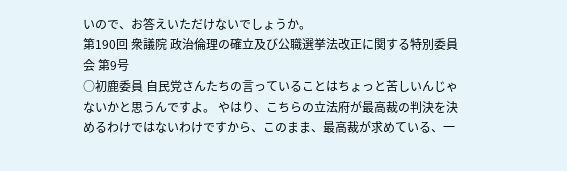いので、お答えいただけないでしょうか。
第190回 衆議院 政治倫理の確立及び公職選挙法改正に関する特別委員会 第9号
○初鹿委員 自民党さんたちの言っていることはちょっと苦しいんじゃないかと思うんですよ。 やはり、こちらの立法府が最高裁の判決を決めるわけではないわけですから、このまま、最高裁が求めている、一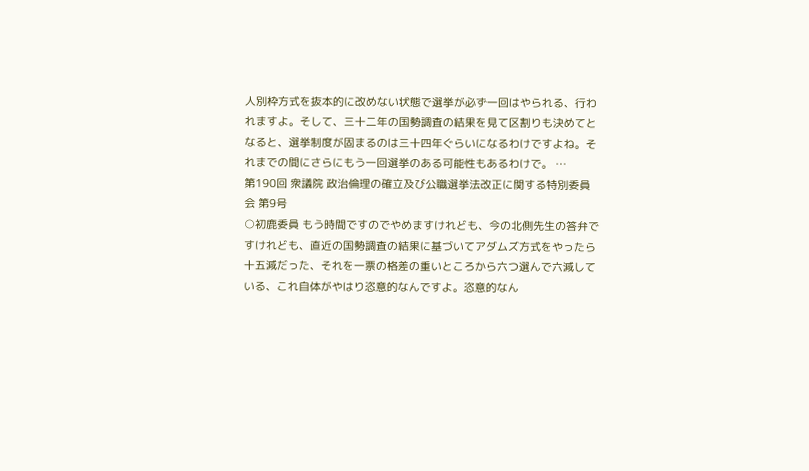人別枠方式を抜本的に改めない状態で選挙が必ず一回はやられる、行われますよ。そして、三十二年の国勢調査の結果を見て区割りも決めてとなると、選挙制度が固まるのは三十四年ぐらいになるわけですよね。それまでの間にさらにもう一回選挙のある可能性もあるわけで。 …
第190回 衆議院 政治倫理の確立及び公職選挙法改正に関する特別委員会 第9号
○初鹿委員 もう時間ですのでやめますけれども、今の北側先生の答弁ですけれども、直近の国勢調査の結果に基づいてアダムズ方式をやったら十五減だった、それを一票の格差の重いところから六つ選んで六減している、これ自体がやはり恣意的なんですよ。恣意的なん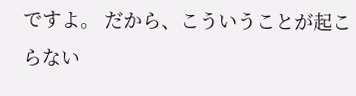ですよ。 だから、こういうことが起こらない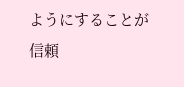ようにすることが信頼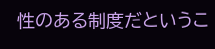性のある制度だというこ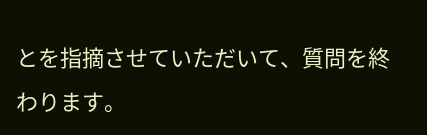とを指摘させていただいて、質問を終わります。